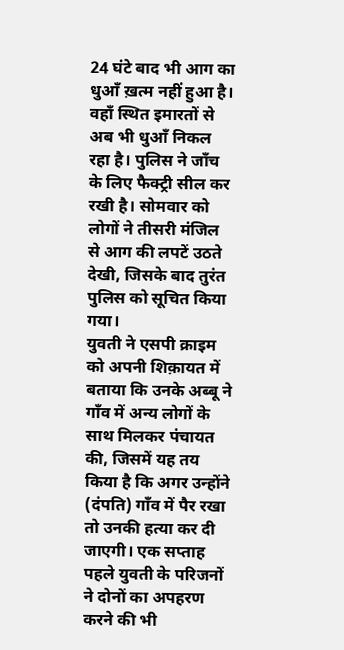24 घंटे बाद भी आग का धुआँ ख़त्म नहीं हुआ है। वहाँ स्थित इमारतों से अब भी धुआँ निकल रहा है। पुलिस ने जाँच के लिए फैक्ट्री सील कर रखी है। सोमवार को लोगों ने तीसरी मंजिल से आग की लपटें उठते देखी, जिसके बाद तुरंत पुलिस को सूचित किया गया।
युवती ने एसपी क्राइम को अपनी शिक़ायत में बताया कि उनके अब्बू ने गाँव में अन्य लोगों के साथ मिलकर पंचायत की, जिसमें यह तय किया है कि अगर उन्होंने (दंपति) गाँव में पैर रखा तो उनकी हत्या कर दी जाएगी। एक सप्ताह पहले युवती के परिजनों ने दोनों का अपहरण करने की भी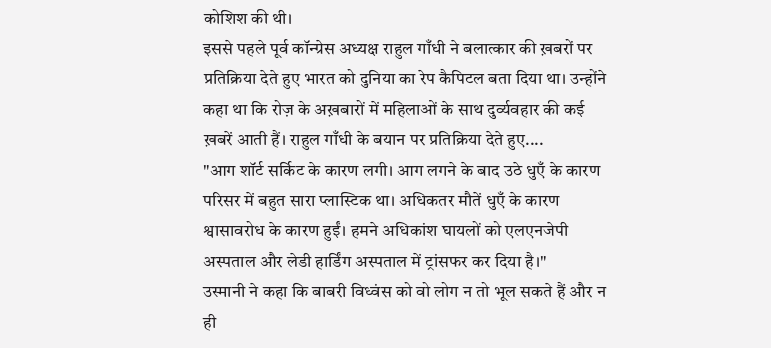कोशिश की थी।
इससे पहले पूर्व कॉन्ग्रेस अध्यक्ष राहुल गाँधी ने बलात्कार की ख़बरों पर प्रतिक्रिया देते हुए भारत को दुनिया का रेप कैपिटल बता दिया था। उन्होंने कहा था कि रोज़ के अख़बारों में महिलाओं के साथ दुर्व्यवहार की कई ख़बरें आती हैं। राहुल गाँधी के बयान पर प्रतिक्रिया देते हुए....
"आग शॉर्ट सर्किट के कारण लगी। आग लगने के बाद उठे धुएँ के कारण परिसर में बहुत सारा प्लास्टिक था। अधिकतर मौतें धुएँ के कारण श्वासावरोध के कारण हुईं। हमने अधिकांश घायलों को एलएनजेपी अस्पताल और लेडी हार्डिंग अस्पताल में ट्रांसफर कर दिया है।"
उस्मानी ने कहा कि बाबरी विध्वंस को वो लोग न तो भूल सकते हैं और न ही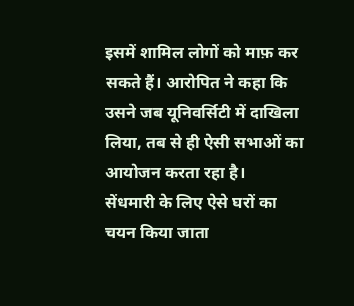इसमें शामिल लोगों को माफ़ कर सकते हैं। आरोपित ने कहा कि उसने जब यूनिवर्सिटी में दाखिला लिया, तब से ही ऐसी सभाओं का आयोजन करता रहा है।
सेंधमारी के लिए ऐसे घरों का चयन किया जाता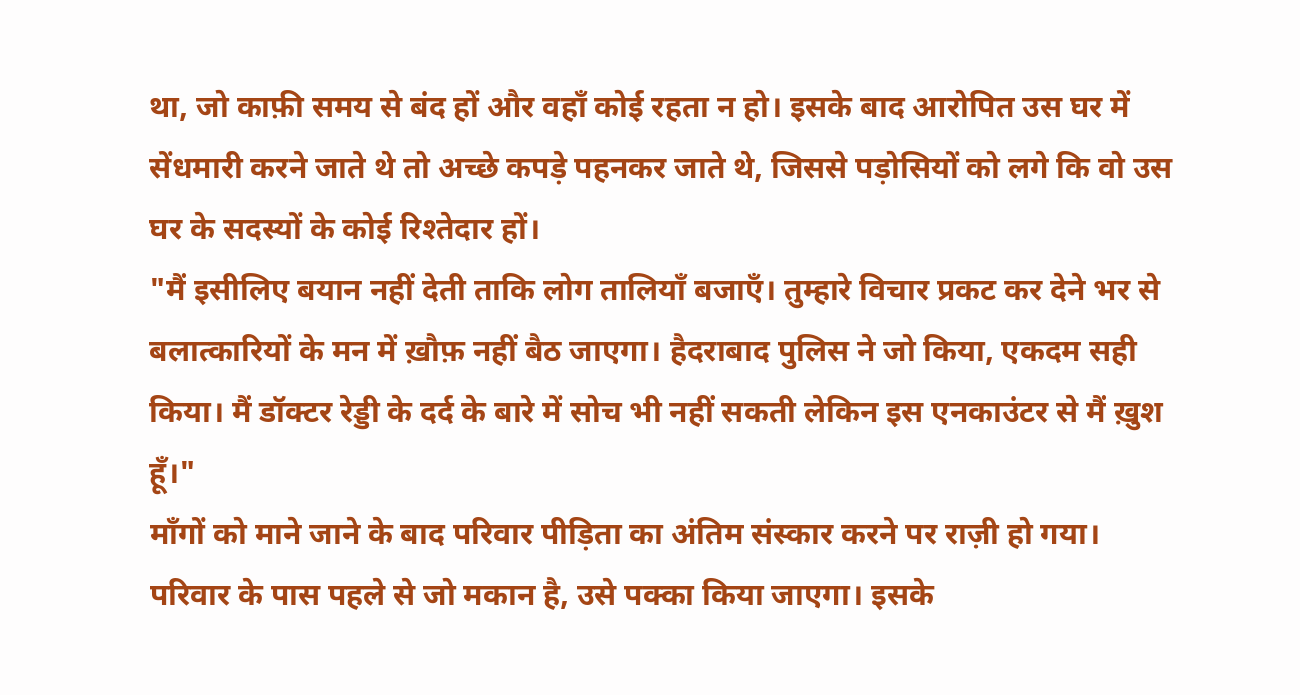था, जो काफ़ी समय से बंद हों और वहाँ कोई रहता न हो। इसके बाद आरोपित उस घर में सेंधमारी करने जाते थे तो अच्छे कपड़े पहनकर जाते थे, जिससे पड़ोसियों को लगे कि वो उस घर के सदस्यों के कोई रिश्तेदार हों।
"मैं इसीलिए बयान नहीं देती ताकि लोग तालियाँ बजाएँ। तुम्हारे विचार प्रकट कर देने भर से बलात्कारियों के मन में ख़ौफ़ नहीं बैठ जाएगा। हैदराबाद पुलिस ने जो किया, एकदम सही किया। मैं डॉक्टर रेड्डी के दर्द के बारे में सोच भी नहीं सकती लेकिन इस एनकाउंटर से मैं ख़ुश हूँ।"
माँगों को माने जाने के बाद परिवार पीड़िता का अंतिम संस्कार करने पर राज़ी हो गया। परिवार के पास पहले से जो मकान है, उसे पक्का किया जाएगा। इसके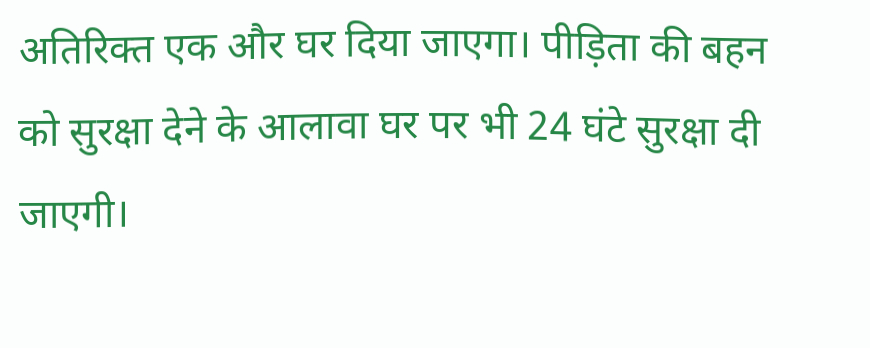अतिरिक्त एक और घर दिया जाएगा। पीड़िता की बहन को सुरक्षा देने के आलावा घर पर भी 24 घंटे सुरक्षा दी जाएगी।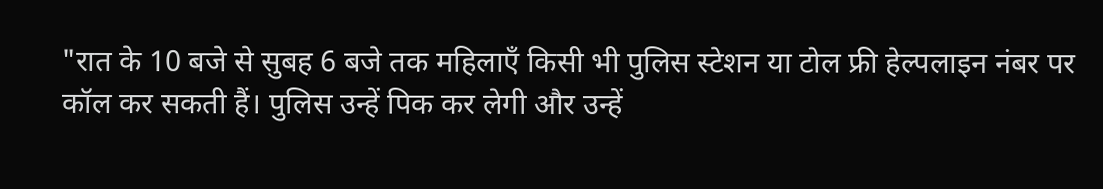"रात के 10 बजे से सुबह 6 बजे तक महिलाएँ किसी भी पुलिस स्टेशन या टोल फ्री हेल्पलाइन नंबर पर कॉल कर सकती हैं। पुलिस उन्हें पिक कर लेगी और उन्हें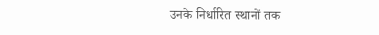उनके निर्धारित स्थानों तक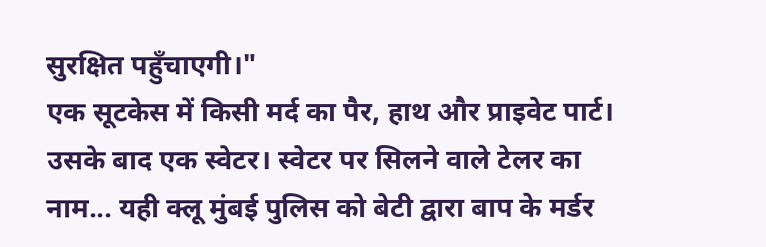सुरक्षित पहुँचाएगी।"
एक सूटकेस में किसी मर्द का पैर, हाथ और प्राइवेट पार्ट। उसके बाद एक स्वेटर। स्वेटर पर सिलने वाले टेलर का नाम... यही क्लू मुंबई पुलिस को बेटी द्वारा बाप के मर्डर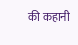की कहानी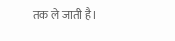तक ले जाती है।